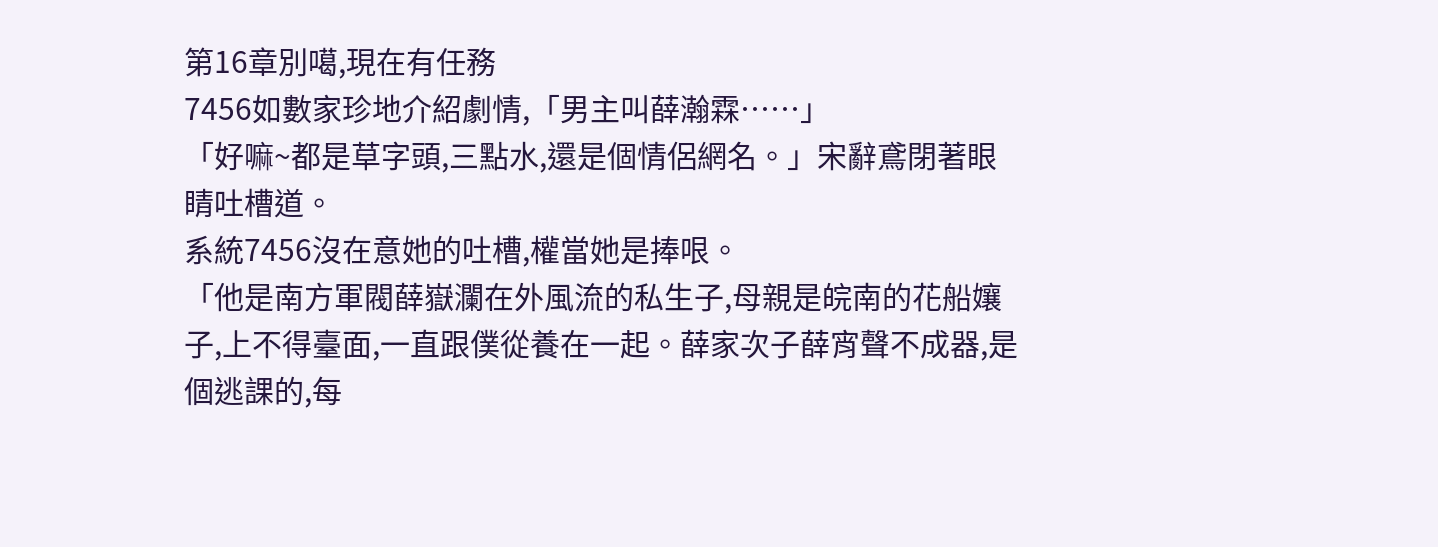第16章別噶,現在有任務
7456如數家珍地介紹劇情,「男主叫薛瀚霖……」
「好嘛~都是草字頭,三點水,還是個情侶網名。」宋辭鳶閉著眼睛吐槽道。
系統7456沒在意她的吐槽,權當她是捧哏。
「他是南方軍閥薛嶽瀾在外風流的私生子,母親是皖南的花船孃子,上不得臺面,一直跟僕從養在一起。薛家次子薛宵聲不成器,是個逃課的,每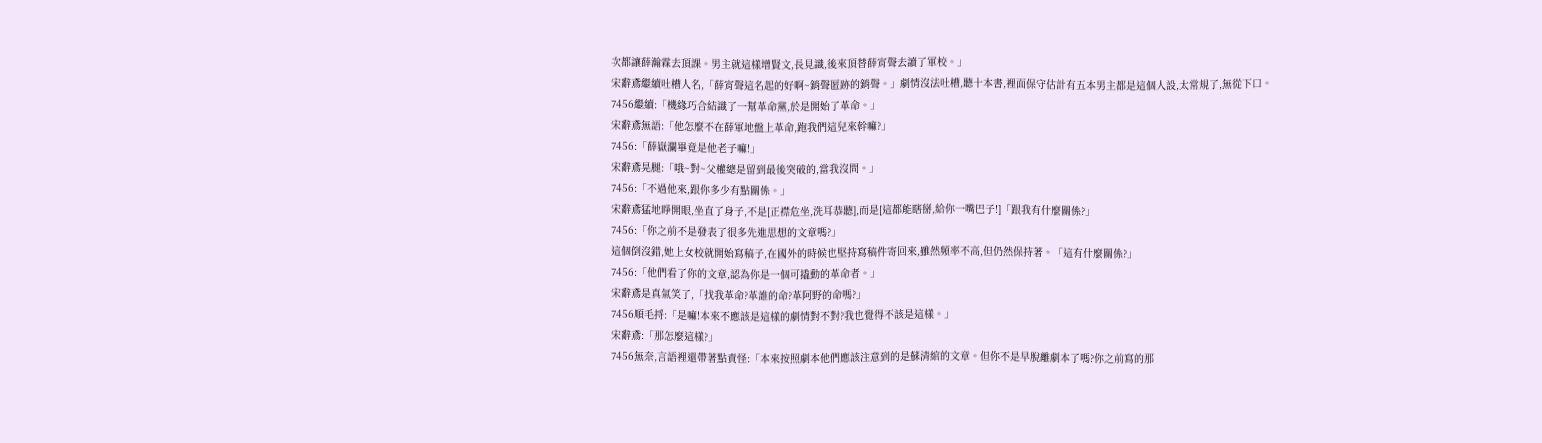次都讓薛瀚霖去頂課。男主就這樣增賢文,長見識,後來頂替薛宵聲去讀了軍校。」
宋辭鳶繼續吐槽人名,「薛宵聲這名起的好啊~銷聲匿跡的銷聲。」劇情沒法吐槽,聽十本書,裡面保守估計有五本男主都是這個人設,太常規了,無從下口。
7456繼續:「機緣巧合結識了一幫革命黨,於是開始了革命。」
宋辭鳶無語:「他怎麼不在薛軍地盤上革命,跑我們這兒來幹嘛?」
7456:「薛嶽瀾畢竟是他老子嘛!」
宋辭鳶晃腿:「哦~對~父權總是留到最後突破的,當我沒問。」
7456:「不過他來,跟你多少有點關係。」
宋辭鳶猛地睜開眼,坐直了身子,不是[正襟危坐,洗耳恭聽],而是[這都能瞎掰,給你一嘴巴子!]「跟我有什麼關係?」
7456:「你之前不是發表了很多先進思想的文章嗎?」
這個倒沒錯,她上女校就開始寫稿子,在國外的時候也堅持寫稿件寄回來,雖然頻率不高,但仍然保持著。「這有什麼關係?」
7456:「他們看了你的文章,認為你是一個可撬動的革命者。」
宋辭鳶是真氣笑了,「找我革命?革誰的命?革阿野的命嗎?」
7456順毛捋:「是嘛!本來不應該是這樣的劇情對不對?我也覺得不該是這樣。」
宋辭鳶:「那怎麼這樣?」
7456無奈,言語裡還帶著點責怪:「本來按照劇本他們應該注意到的是蘇清綰的文章。但你不是早脫離劇本了嗎?你之前寫的那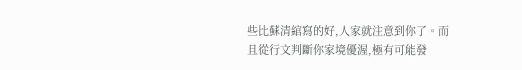些比蘇清綰寫的好,人家就注意到你了。而且從行文判斷你家境優渥,極有可能發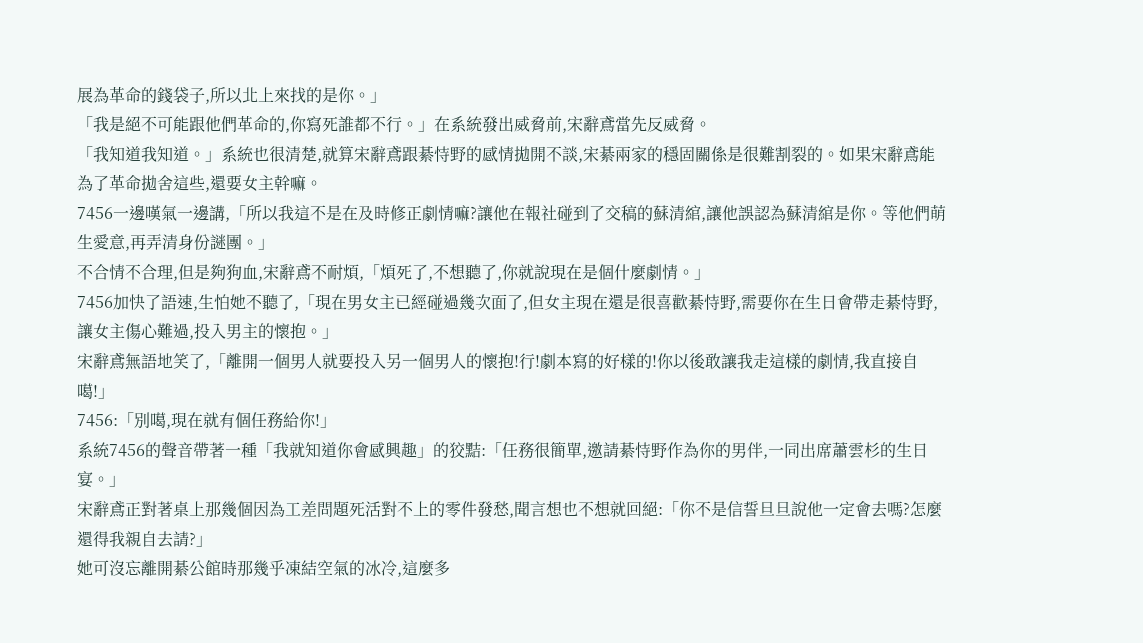展為革命的錢袋子,所以北上來找的是你。」
「我是絕不可能跟他們革命的,你寫死誰都不行。」在系統發出威脅前,宋辭鳶當先反威脅。
「我知道我知道。」系統也很清楚,就算宋辭鳶跟綦恃野的感情拋開不談,宋綦兩家的穩固關係是很難割裂的。如果宋辭鳶能為了革命拋舍這些,還要女主幹嘛。
7456一邊嘆氣一邊講,「所以我這不是在及時修正劇情嘛?讓他在報社碰到了交稿的蘇清綰,讓他誤認為蘇清綰是你。等他們萌生愛意,再弄清身份謎團。」
不合情不合理,但是夠狗血,宋辭鳶不耐煩,「煩死了,不想聽了,你就說現在是個什麼劇情。」
7456加快了語速,生怕她不聽了,「現在男女主已經碰過幾次面了,但女主現在還是很喜歡綦恃野,需要你在生日會帶走綦恃野,讓女主傷心難過,投入男主的懷抱。」
宋辭鳶無語地笑了,「離開一個男人就要投入另一個男人的懷抱!行!劇本寫的好樣的!你以後敢讓我走這樣的劇情,我直接自噶!」
7456:「別噶,現在就有個任務給你!」
系統7456的聲音帶著一種「我就知道你會感興趣」的狡黠:「任務很簡單,邀請綦恃野作為你的男伴,一同出席蕭雲杉的生日宴。」
宋辭鳶正對著桌上那幾個因為工差問題死活對不上的零件發愁,聞言想也不想就回絕:「你不是信誓旦旦說他一定會去嗎?怎麼還得我親自去請?」
她可沒忘離開綦公館時那幾乎凍結空氣的冰冷,這麼多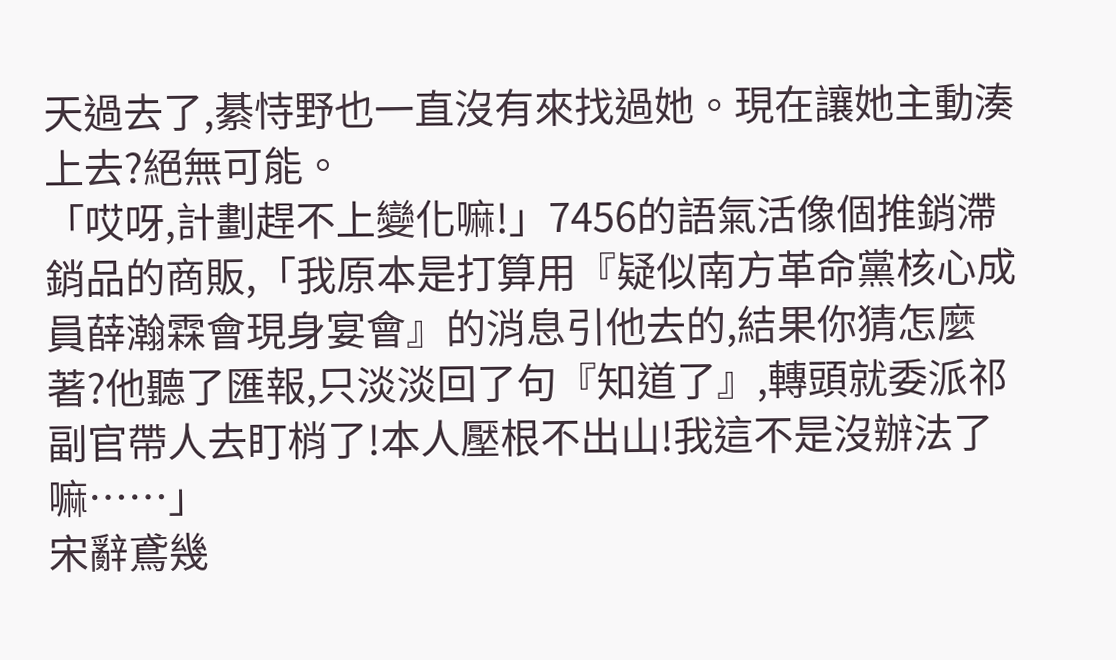天過去了,綦恃野也一直沒有來找過她。現在讓她主動湊上去?絕無可能。
「哎呀,計劃趕不上變化嘛!」7456的語氣活像個推銷滯銷品的商販,「我原本是打算用『疑似南方革命黨核心成員薛瀚霖會現身宴會』的消息引他去的,結果你猜怎麼著?他聽了匯報,只淡淡回了句『知道了』,轉頭就委派祁副官帶人去盯梢了!本人壓根不出山!我這不是沒辦法了嘛……」
宋辭鳶幾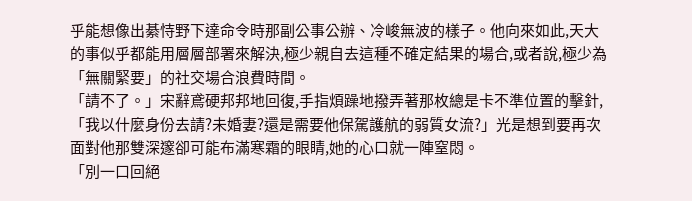乎能想像出綦恃野下達命令時那副公事公辦、冷峻無波的樣子。他向來如此,天大的事似乎都能用層層部署來解決,極少親自去這種不確定結果的場合,或者說,極少為「無關緊要」的社交場合浪費時間。
「請不了。」宋辭鳶硬邦邦地回復,手指煩躁地撥弄著那枚總是卡不準位置的擊針,「我以什麼身份去請?未婚妻?還是需要他保駕護航的弱質女流?」光是想到要再次面對他那雙深邃卻可能布滿寒霜的眼睛,她的心口就一陣窒悶。
「別一口回絕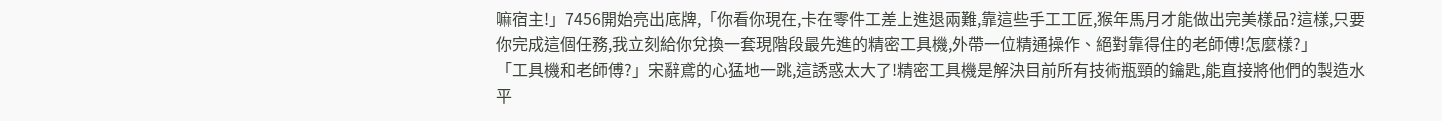嘛宿主!」7456開始亮出底牌,「你看你現在,卡在零件工差上進退兩難,靠這些手工工匠,猴年馬月才能做出完美樣品?這樣,只要你完成這個任務,我立刻給你兌換一套現階段最先進的精密工具機,外帶一位精通操作、絕對靠得住的老師傅!怎麼樣?」
「工具機和老師傅?」宋辭鳶的心猛地一跳,這誘惑太大了!精密工具機是解決目前所有技術瓶頸的鑰匙,能直接將他們的製造水平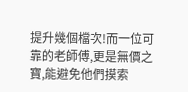提升幾個檔次!而一位可靠的老師傅,更是無價之寶,能避免他們摸索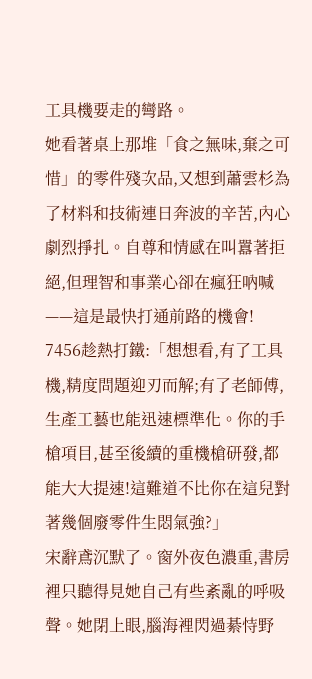工具機要走的彎路。
她看著桌上那堆「食之無味,棄之可惜」的零件殘次品,又想到蕭雲杉為了材料和技術連日奔波的辛苦,內心劇烈掙扎。自尊和情感在叫囂著拒絕,但理智和事業心卻在瘋狂吶喊——這是最快打通前路的機會!
7456趁熱打鐵:「想想看,有了工具機,精度問題迎刃而解;有了老師傅,生產工藝也能迅速標準化。你的手槍項目,甚至後續的重機槍研發,都能大大提速!這難道不比你在這兒對著幾個廢零件生悶氣強?」
宋辭鳶沉默了。窗外夜色濃重,書房裡只聽得見她自己有些紊亂的呼吸聲。她閉上眼,腦海裡閃過綦恃野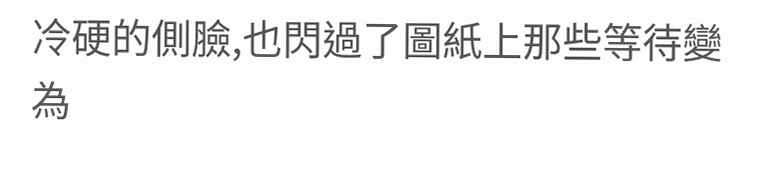冷硬的側臉,也閃過了圖紙上那些等待變為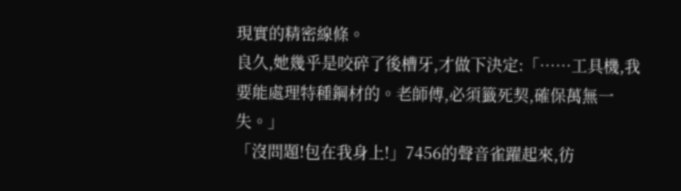現實的精密線條。
良久,她幾乎是咬碎了後槽牙,才做下決定:「……工具機,我要能處理特種鋼材的。老師傅,必須籤死契,確保萬無一失。」
「沒問題!包在我身上!」7456的聲音雀躍起來,彷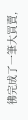彿完成了一筆大買賣,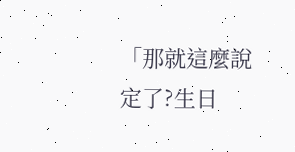「那就這麼說定了?生日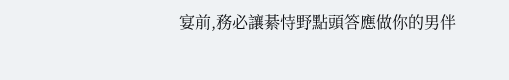宴前,務必讓綦恃野點頭答應做你的男伴